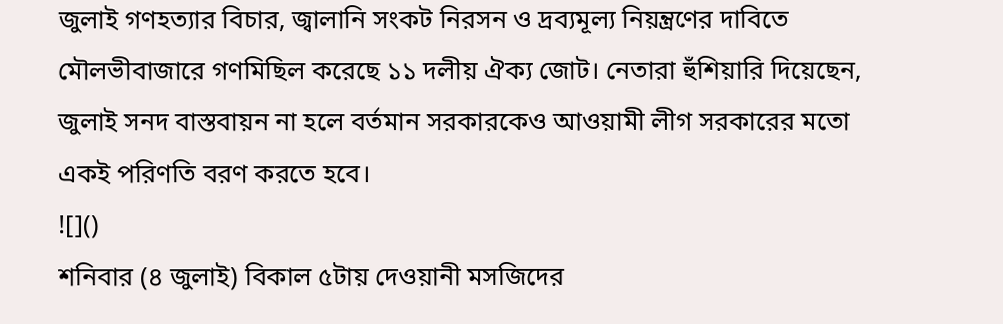জুলাই গণহত্যার বিচার, জ্বালানি সংকট নিরসন ও দ্রব্যমূল্য নিয়ন্ত্রণের দাবিতে মৌলভীবাজারে গণমিছিল করেছে ১১ দলীয় ঐক্য জোট। নেতারা হুঁশিয়ারি দিয়েছেন, জুলাই সনদ বাস্তবায়ন না হলে বর্তমান সরকারকেও আওয়ামী লীগ সরকারের মতো একই পরিণতি বরণ করতে হবে।
![]()
শনিবার (৪ জুলাই) বিকাল ৫টায় দেওয়ানী মসজিদের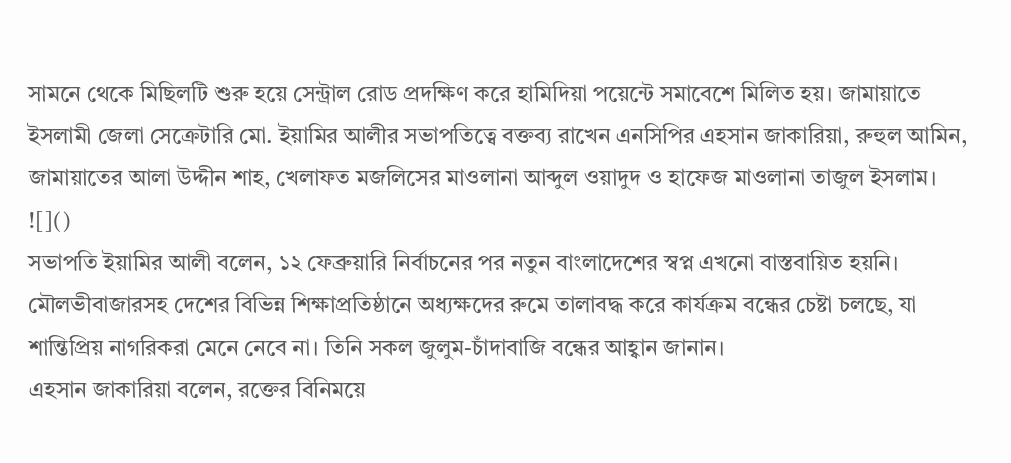সামনে থেকে মিছিলটি শুরু হয়ে সেন্ট্রাল রোড প্রদক্ষিণ করে হামিদিয়া পয়েন্টে সমাবেশে মিলিত হয়। জামায়াতে ইসলামী জেলা সেক্রেটারি মো. ইয়ামির আলীর সভাপতিত্বে বক্তব্য রাখেন এনসিপির এহসান জাকারিয়া, রুহুল আমিন, জামায়াতের আলা উদ্দীন শাহ, খেলাফত মজলিসের মাওলানা আব্দুল ওয়াদুদ ও হাফেজ মাওলানা তাজুল ইসলাম।
![]()
সভাপতি ইয়ামির আলী বলেন, ১২ ফেব্রুয়ারি নির্বাচনের পর নতুন বাংলাদেশের স্বপ্ন এখনো বাস্তবায়িত হয়নি। মৌলভীবাজারসহ দেশের বিভিন্ন শিক্ষাপ্রতিষ্ঠানে অধ্যক্ষদের রুমে তালাবদ্ধ করে কার্যক্রম বন্ধের চেষ্টা চলছে, যা শান্তিপ্রিয় নাগরিকরা মেনে নেবে না। তিনি সকল জুলুম-চাঁদাবাজি বন্ধের আহ্বান জানান।
এহসান জাকারিয়া বলেন, রক্তের বিনিময়ে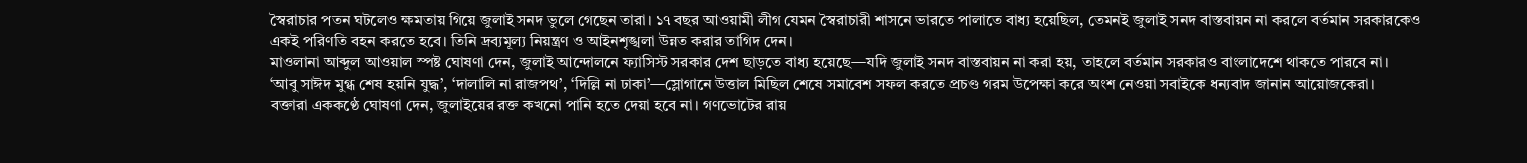স্বৈরাচার পতন ঘটলেও ক্ষমতায় গিয়ে জুলাই সনদ ভুলে গেছেন তারা। ১৭ বছর আওয়ামী লীগ যেমন স্বৈরাচারী শাসনে ভারতে পালাতে বাধ্য হয়েছিল, তেমনই জুলাই সনদ বাস্তবায়ন না করলে বর্তমান সরকারকেও একই পরিণতি বহন করতে হবে। তিনি দ্রব্যমূল্য নিয়ন্ত্রণ ও আইনশৃঙ্খলা উন্নত করার তাগিদ দেন।
মাওলানা আব্দুল আওয়াল স্পষ্ট ঘোষণা দেন, জুলাই আন্দোলনে ফ্যাসিস্ট সরকার দেশ ছাড়তে বাধ্য হয়েছে—যদি জুলাই সনদ বাস্তবায়ন না করা হয়, তাহলে বর্তমান সরকারও বাংলাদেশে থাকতে পারবে না।
‘আবু সাঈদ মুগ্ধ শেষ হয়নি যুদ্ধ’, ‘দালালি না রাজপথ’, ‘দিল্লি না ঢাকা’—স্লোগানে উত্তাল মিছিল শেষে সমাবেশ সফল করতে প্রচণ্ড গরম উপেক্ষা করে অংশ নেওয়া সবাইকে ধন্যবাদ জানান আয়োজকেরা।
বক্তারা এককণ্ঠে ঘোষণা দেন, জুলাইয়ের রক্ত কখনো পানি হতে দেয়া হবে না। গণভোটের রায়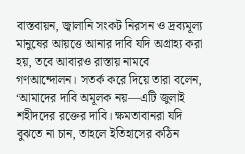বাস্তবায়ন, জ্বালানি সংকট নিরসন ও দ্রব্যমূল্য মানুষের আয়ত্তে আনার দাবি যদি অগ্রাহ্য করা হয়, তবে আবারও রাস্তায় নামবে গণআন্দোলন। সতর্ক করে দিয়ে তারা বলেন, ‘আমাদের দাবি অমূলক নয়—এটি জুলাই শহীদদের রক্তের দাবি। ক্ষমতাবানরা যদি বুঝতে না চান, তাহলে ইতিহাসের কঠিন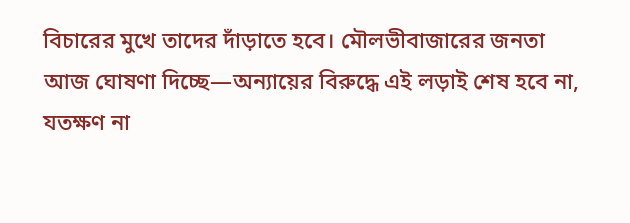বিচারের মুখে তাদের দাঁড়াতে হবে। মৌলভীবাজারের জনতা আজ ঘোষণা দিচ্ছে—অন্যায়ের বিরুদ্ধে এই লড়াই শেষ হবে না, যতক্ষণ না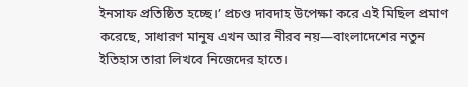ইনসাফ প্রতিষ্ঠিত হচ্ছে।’ প্রচণ্ড দাবদাহ উপেক্ষা করে এই মিছিল প্রমাণ করেছে, সাধারণ মানুষ এখন আর নীরব নয়—বাংলাদেশের নতুন ইতিহাস তারা লিখবে নিজেদের হাতে।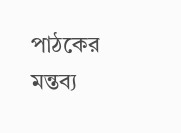পাঠকের মন্তব্য